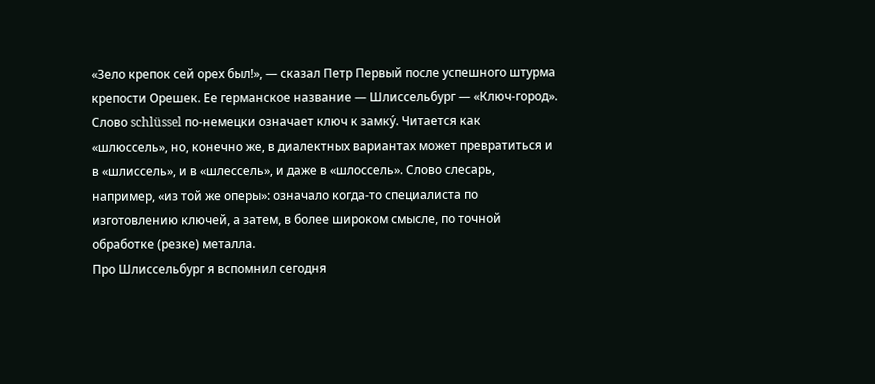«Зело крепок сей орех был!», — сказал Петр Первый после успешного штурма
крепости Орешек. Ее германское название — Шлиссельбург — «Ключ-город».
Слово schlüssel по-немецки означает ключ к замку́. Читается как
«шлюссель», но, конечно же, в диалектных вариантах может превратиться и
в «шлиссель», и в «шлессель», и даже в «шлоссель». Слово слесарь,
например, «из той же оперы»: означало когда-то специалиста по
изготовлению ключей, а затем, в более широком смысле, по точной
обработке (резке) металла.
Про Шлиссельбург я вспомнил сегодня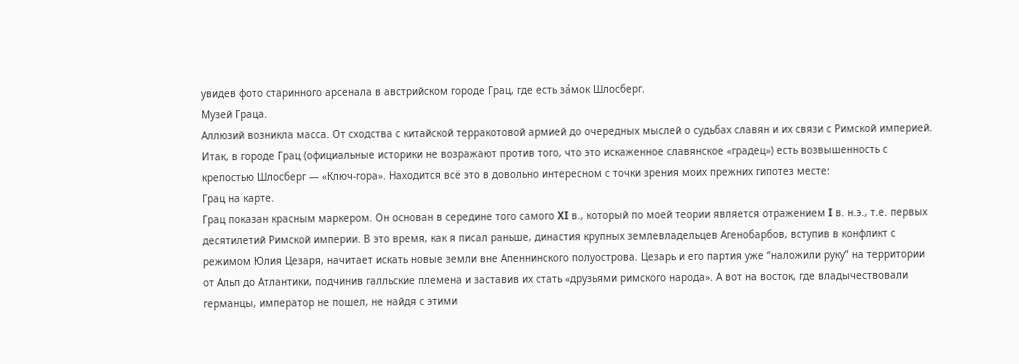увидев фото старинного арсенала в австрийском городе Грац, где есть за́мок Шлосберг.
Музей Граца.
Аллюзий возникла масса. От сходства с китайской терракотовой армией до очередных мыслей о судьбах славян и их связи с Римской империей.
Итак, в городе Грац (официальные историки не возражают против того, что это искаженное славянское «градец») есть возвышенность с крепостью Шлосберг — «Ключ-гора». Находится всё это в довольно интересном с точки зрения моих прежних гипотез месте:
Грац на карте.
Грац показан красным маркером. Он основан в середине того самого XI в., который по моей теории является отражением I в. н.э., т.е. первых десятилетий Римской империи. В это время, как я писал раньше, династия крупных землевладельцев Агенобарбов, вступив в конфликт с режимом Юлия Цезаря, начитает искать новые земли вне Апеннинского полуострова. Цезарь и его партия уже “наложили руку” на территории от Альп до Атлантики, подчинив галльские племена и заставив их стать «друзьями римского народа». А вот на восток, где владычествовали германцы, император не пошел, не найдя с этими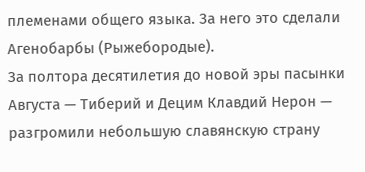племенами общего языка. За него это сделали Агенобарбы (Рыжебородые).
За полтора десятилетия до новой эры пасынки Августа — Тиберий и Децим Клавдий Нерон — разгромили небольшую славянскую страну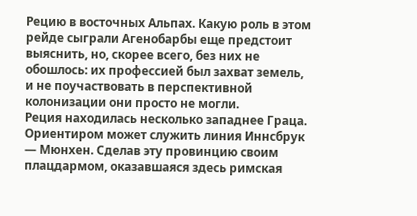Рецию в восточных Альпах. Какую роль в этом рейде сыграли Агенобарбы еще предстоит выяснить, но, скорее всего, без них не обошлось: их профессией был захват земель, и не поучаствовать в перспективной колонизации они просто не могли.
Реция находилась несколько западнее Граца. Ориентиром может служить линия Иннсбрук — Мюнхен. Сделав эту провинцию своим плацдармом, оказавшаяся здесь римская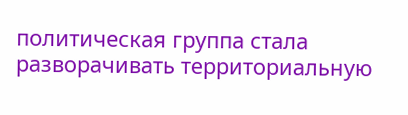политическая группа стала разворачивать территориальную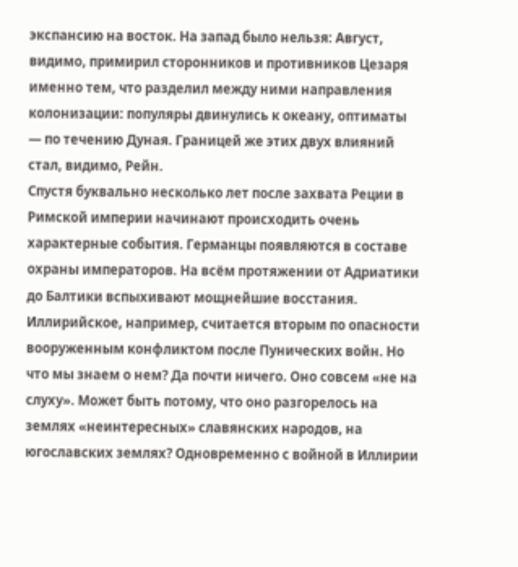экспансию на восток. На запад было нельзя: Август, видимо, примирил сторонников и противников Цезаря именно тем, что разделил между ними направления колонизации: популяры двинулись к океану, оптиматы — по течению Дуная. Границей же этих двух влияний стал, видимо, Рейн.
Спустя буквально несколько лет после захвата Реции в Римской империи начинают происходить очень характерные события. Германцы появляются в составе охраны императоров. На всём протяжении от Адриатики до Балтики вспыхивают мощнейшие восстания. Иллирийское, например, считается вторым по опасности вооруженным конфликтом после Пунических войн. Но что мы знаем о нем? Да почти ничего. Оно совсем «не на слуху». Может быть потому, что оно разгорелось на землях «неинтересных» славянских народов, на югославских землях? Одновременно с войной в Иллирии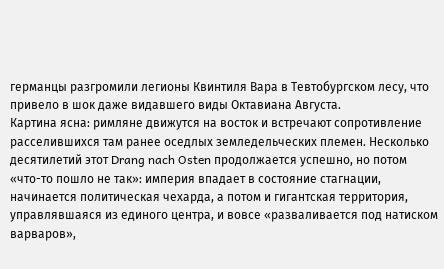германцы разгромили легионы Квинтиля Вара в Тевтобургском лесу, что привело в шок даже видавшего виды Октавиана Августа.
Картина ясна: римляне движутся на восток и встречают сопротивление
расселившихся там ранее оседлых земледельческих племен. Несколько
десятилетий этот Drang nach Osten продолжается успешно, но потом
«что-то пошло не так»: империя впадает в состояние стагнации,
начинается политическая чехарда, а потом и гигантская территория,
управлявшаяся из единого центра, и вовсе «разваливается под натиском
варваров»,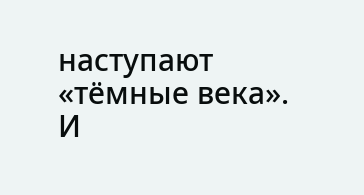наступают «тёмные века». И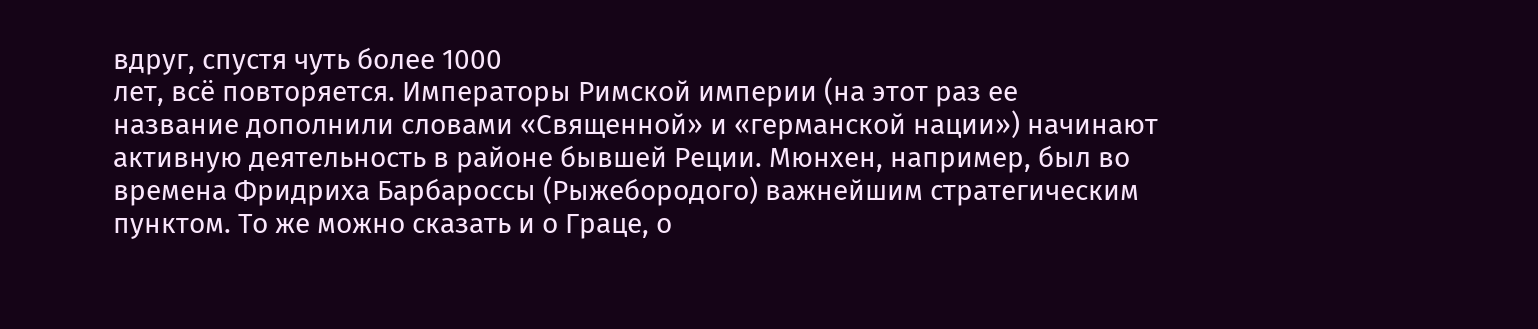вдруг, спустя чуть более 1000
лет, всё повторяется. Императоры Римской империи (на этот раз ее
название дополнили словами «Священной» и «германской нации») начинают
активную деятельность в районе бывшей Реции. Мюнхен, например, был во
времена Фридриха Барбароссы (Рыжебородого) важнейшим стратегическим
пунктом. То же можно сказать и о Граце, о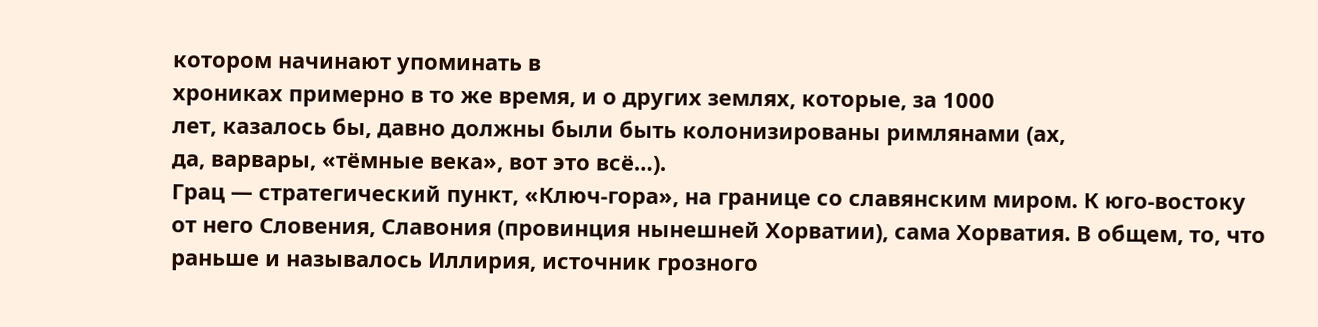котором начинают упоминать в
хрониках примерно в то же время, и о других землях, которые, за 1000
лет, казалось бы, давно должны были быть колонизированы римлянами (ах,
да, варвары, «тёмные века», вот это всё…).
Грац — стратегический пункт, «Ключ-гора», на границе со славянским миром. К юго-востоку от него Словения, Славония (провинция нынешней Хорватии), сама Хорватия. В общем, то, что раньше и называлось Иллирия, источник грозного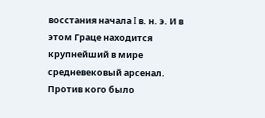восстания начала I в. н. э. И в этом Граце находится крупнейший в мире средневековый арсенал. Против кого было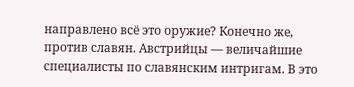направлено всё это оружие? Конечно же, против славян. Австрийцы — величайшие специалисты по славянским интригам. В это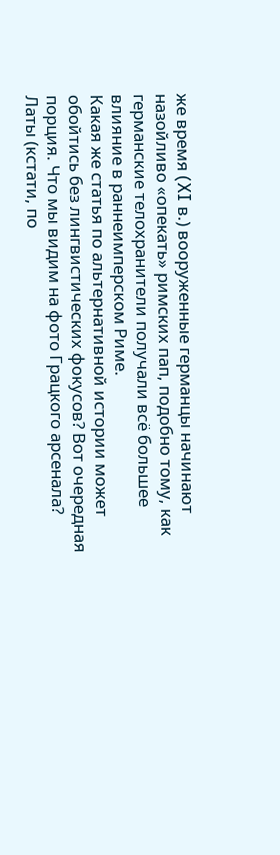же время (XI в.) вооруженные германцы начинают назойливо «опекать» римских пап, подобно тому, как германские телохранители получали всё большее влияние в раннеимперском Риме.
Какая же статья по альтернативной истории может обойтись без лингвистических фокусов? Вот очередная порция. Что мы видим на фото Грацкого арсенала? Латы (кстати, по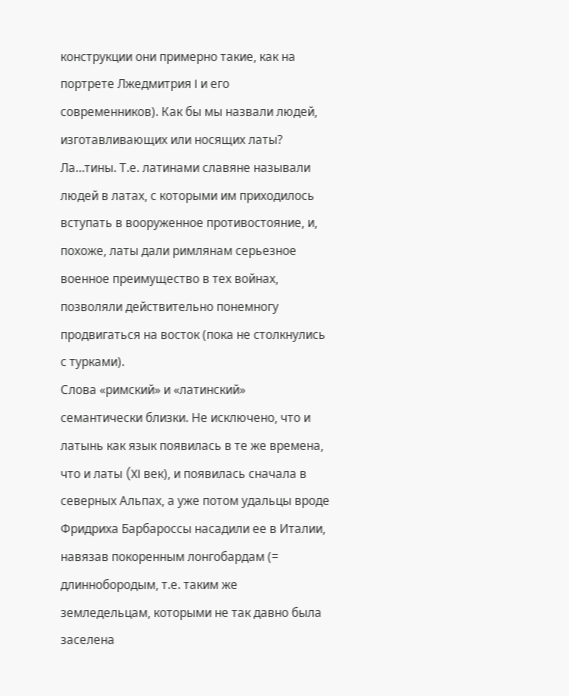конструкции они примерно такие, как на портрете Лжедмитрия I и его современников). Как бы мы назвали людей, изготавливающих или носящих латы? Ла…тины. Т.е. латинами славяне называли людей в латах, с которыми им приходилось вступать в вооруженное противостояние, и, похоже, латы дали римлянам серьезное военное преимущество в тех войнах, позволяли действительно понемногу продвигаться на восток (пока не столкнулись с турками).
Слова «римский» и «латинский» семантически близки. Не исключено, что и латынь как язык появилась в те же времена, что и латы (XI век), и появилась сначала в северных Альпах, а уже потом удальцы вроде Фридриха Барбароссы насадили ее в Италии, навязав покоренным лонгобардам (= длиннобородым, т.е. таким же земледельцам, которыми не так давно была заселена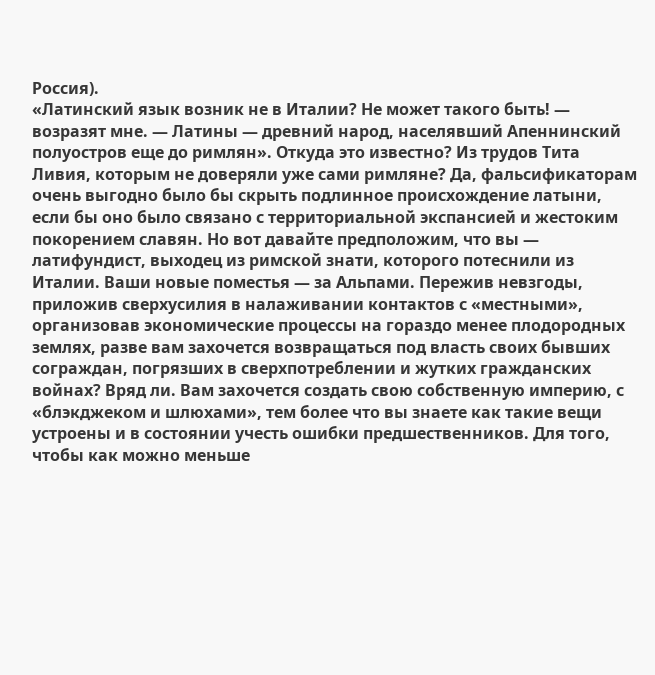Россия).
«Латинский язык возник не в Италии? Не может такого быть! — возразят мне. — Латины — древний народ, населявший Апеннинский полуостров еще до римлян». Откуда это известно? Из трудов Тита Ливия, которым не доверяли уже сами римляне? Да, фальсификаторам очень выгодно было бы скрыть подлинное происхождение латыни, если бы оно было связано с территориальной экспансией и жестоким покорением славян. Но вот давайте предположим, что вы — латифундист, выходец из римской знати, которого потеснили из Италии. Ваши новые поместья — за Альпами. Пережив невзгоды, приложив сверхусилия в налаживании контактов с «местными», организовав экономические процессы на гораздо менее плодородных землях, разве вам захочется возвращаться под власть своих бывших сограждан, погрязших в сверхпотреблении и жутких гражданских войнах? Вряд ли. Вам захочется создать свою собственную империю, с «блэкджеком и шлюхами», тем более что вы знаете как такие вещи устроены и в состоянии учесть ошибки предшественников. Для того, чтобы как можно меньше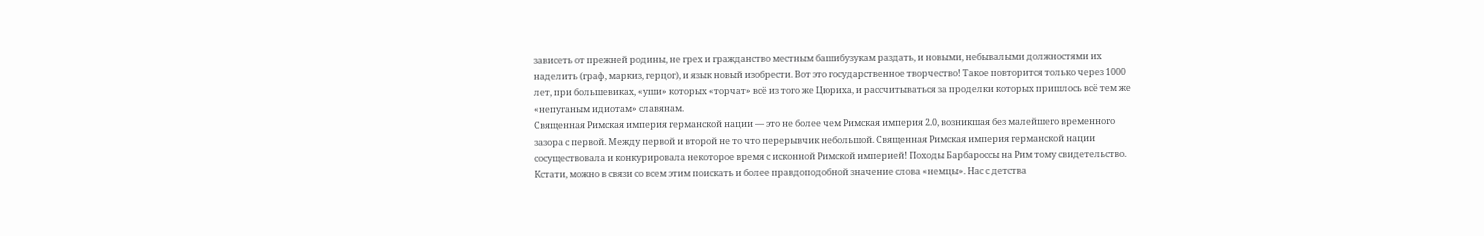зависеть от прежней родины, не грех и гражданство местным башибузукам раздать, и новыми, небывалыми должностями их наделить (граф, маркиз, герцог), и язык новый изобрести. Вот это государственное творчество! Такое повторится только через 1000 лет, при большевиках, «уши» которых «торчат» всё из того же Цюриха, и рассчитываться за проделки которых пришлось всё тем же «непуганым идиотам» славянам.
Священная Римская империя германской нации — это не более чем Римская империя 2.0, возникшая без малейшего временного зазора с первой. Между первой и второй не то что перерывчик небольшой. Священная Римская империя германской нации сосуществовала и конкурировала некоторое время с исконной Римской империей! Походы Барбароссы на Рим тому свидетельство.
Кстати, можно в связи со всем этим поискать и более правдоподобной значение слова «немцы». Нас с детства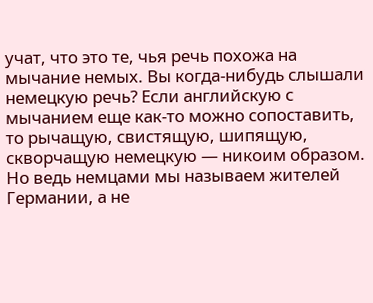учат, что это те, чья речь похожа на мычание немых. Вы когда-нибудь слышали немецкую речь? Если английскую с мычанием еще как-то можно сопоставить, то рычащую, свистящую, шипящую, скворчащую немецкую — никоим образом. Но ведь немцами мы называем жителей Германии, а не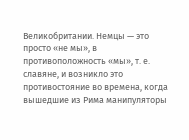Великобритании. Немцы — это просто «не мы», в противоположность «мы», т. е. славяне, и возникло это противостояние во времена, когда вышедшие из Рима манипуляторы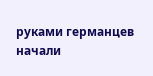руками германцев начали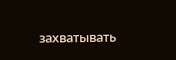захватывать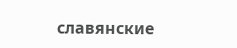славянские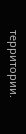территории.